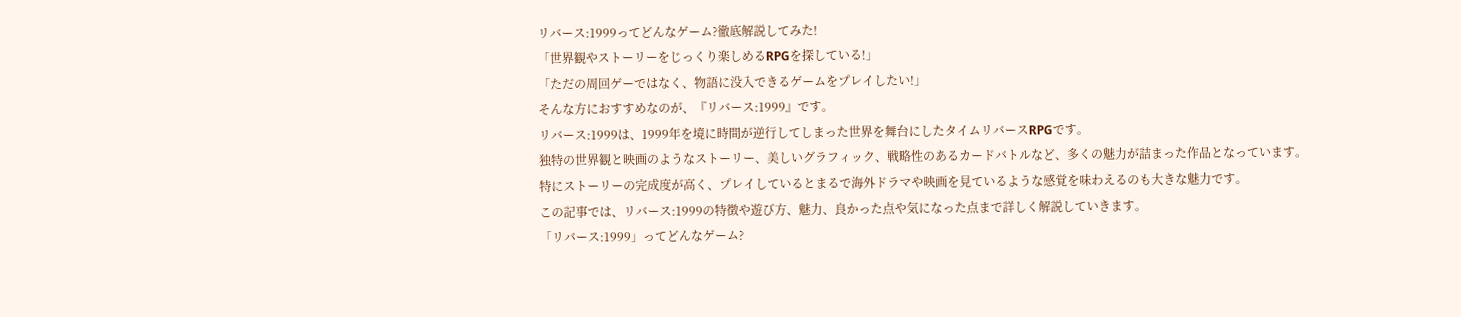リバース:1999ってどんなゲーム?徹底解説してみた!
「世界観やストーリーをじっくり楽しめるRPGを探している!」
「ただの周回ゲーではなく、物語に没入できるゲームをプレイしたい!」
そんな方におすすめなのが、『リバース:1999』です。
リバース:1999は、1999年を境に時間が逆行してしまった世界を舞台にしたタイムリバースRPGです。
独特の世界観と映画のようなストーリー、美しいグラフィック、戦略性のあるカードバトルなど、多くの魅力が詰まった作品となっています。
特にストーリーの完成度が高く、プレイしているとまるで海外ドラマや映画を見ているような感覚を味わえるのも大きな魅力です。
この記事では、リバース:1999の特徴や遊び方、魅力、良かった点や気になった点まで詳しく解説していきます。
「リバース:1999」ってどんなゲーム?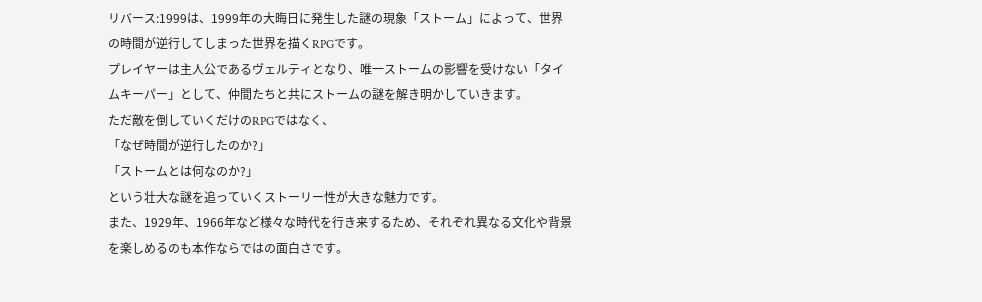リバース:1999は、1999年の大晦日に発生した謎の現象「ストーム」によって、世界の時間が逆行してしまった世界を描くRPGです。
プレイヤーは主人公であるヴェルティとなり、唯一ストームの影響を受けない「タイムキーパー」として、仲間たちと共にストームの謎を解き明かしていきます。
ただ敵を倒していくだけのRPGではなく、
「なぜ時間が逆行したのか?」
「ストームとは何なのか?」
という壮大な謎を追っていくストーリー性が大きな魅力です。
また、1929年、1966年など様々な時代を行き来するため、それぞれ異なる文化や背景を楽しめるのも本作ならではの面白さです。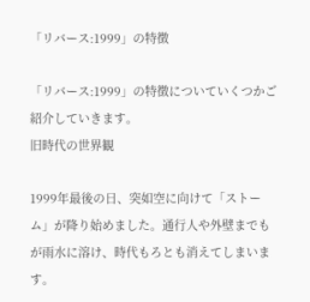「リバース:1999」の特徴

「リバース:1999」の特徴についていくつかご紹介していきます。
旧時代の世界観

1999年最後の日、突如空に向けて「ストーム」が降り始めました。通行人や外壁までもが雨水に溶け、時代もろとも消えてしまいます。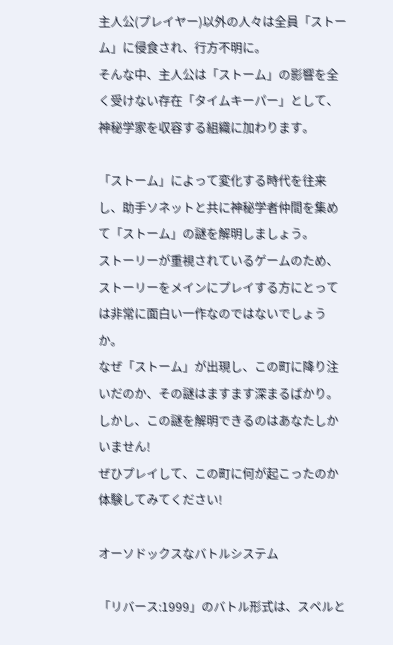主人公(プレイヤー)以外の人々は全員「ストーム」に侵食され、行方不明に。
そんな中、主人公は「ストーム」の影響を全く受けない存在「タイムキーパー」として、神秘学家を収容する組織に加わります。

「ストーム」によって変化する時代を往来し、助手ソネットと共に神秘学者仲間を集めて「ストーム」の謎を解明しましょう。
ストーリーが重視されているゲームのため、ストーリーをメインにプレイする方にとっては非常に面白い一作なのではないでしょうか。
なぜ「ストーム」が出現し、この町に降り注いだのか、その謎はますます深まるばかり。しかし、この謎を解明できるのはあなたしかいません!
ぜひプレイして、この町に何が起こったのか体験してみてください!

オーソドックスなバトルシステム

「リバース:1999」のバトル形式は、スペルと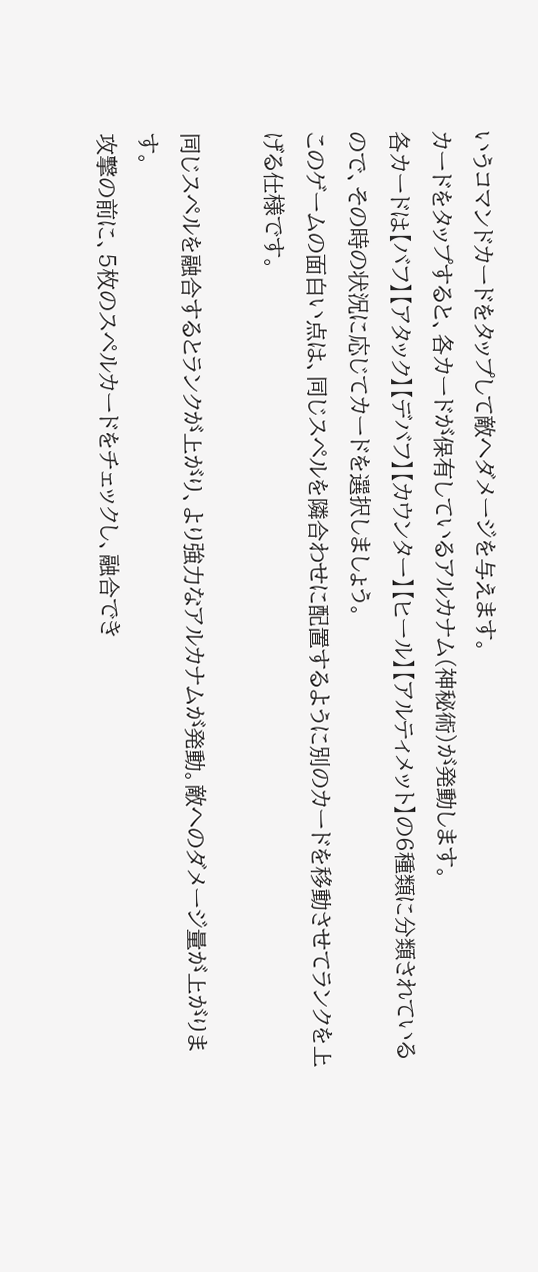いうコマンドカードをタップして敵へダメージを与えます。
カードをタップすると、各カードが保有しているアルカナム(神秘術)が発動します。
各カードは【バフ】【アタック】【デバフ】【カウンター】【ヒール】【アルティメット】の6種類に分類されているので、その時の状況に応じてカードを選択しましょう。
このゲームの面白い点は、同じスペルを隣合わせに配置するように別のカードを移動させてランクを上げる仕様です。

同じスペルを融合するとランクが上がり、より強力なアルカナムが発動。敵へのダメージ量が上がります。
攻撃の前に、5枚のスペルカードをチェックし、融合でき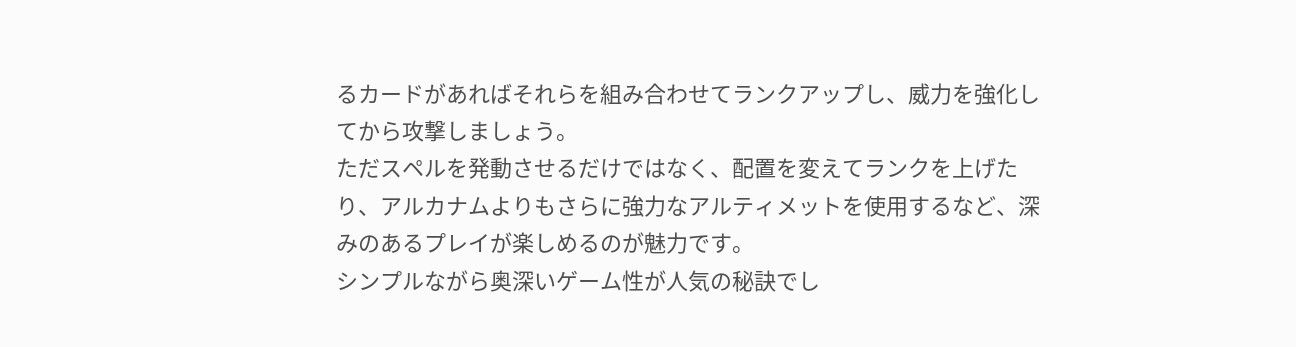るカードがあればそれらを組み合わせてランクアップし、威力を強化してから攻撃しましょう。
ただスペルを発動させるだけではなく、配置を変えてランクを上げたり、アルカナムよりもさらに強力なアルティメットを使用するなど、深みのあるプレイが楽しめるのが魅力です。
シンプルながら奥深いゲーム性が人気の秘訣でし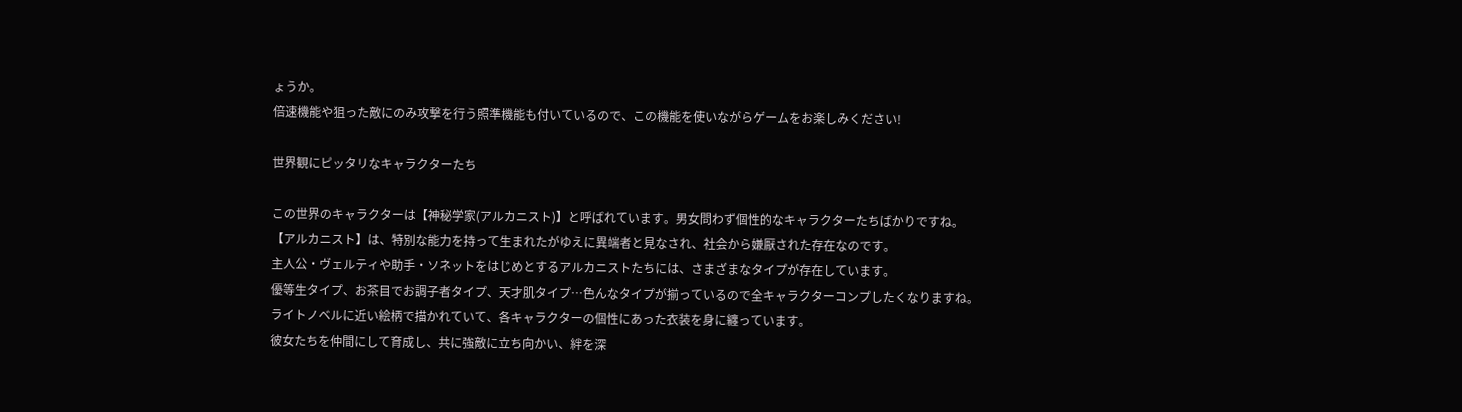ょうか。
倍速機能や狙った敵にのみ攻撃を行う照準機能も付いているので、この機能を使いながらゲームをお楽しみください!

世界観にピッタリなキャラクターたち

この世界のキャラクターは【神秘学家(アルカニスト)】と呼ばれています。男女問わず個性的なキャラクターたちばかりですね。
【アルカニスト】は、特別な能力を持って生まれたがゆえに異端者と見なされ、社会から嫌厭された存在なのです。
主人公・ヴェルティや助手・ソネットをはじめとするアルカニストたちには、さまざまなタイプが存在しています。
優等生タイプ、お茶目でお調子者タイプ、天才肌タイプ…色んなタイプが揃っているので全キャラクターコンプしたくなりますね。
ライトノベルに近い絵柄で描かれていて、各キャラクターの個性にあった衣装を身に纏っています。
彼女たちを仲間にして育成し、共に強敵に立ち向かい、絆を深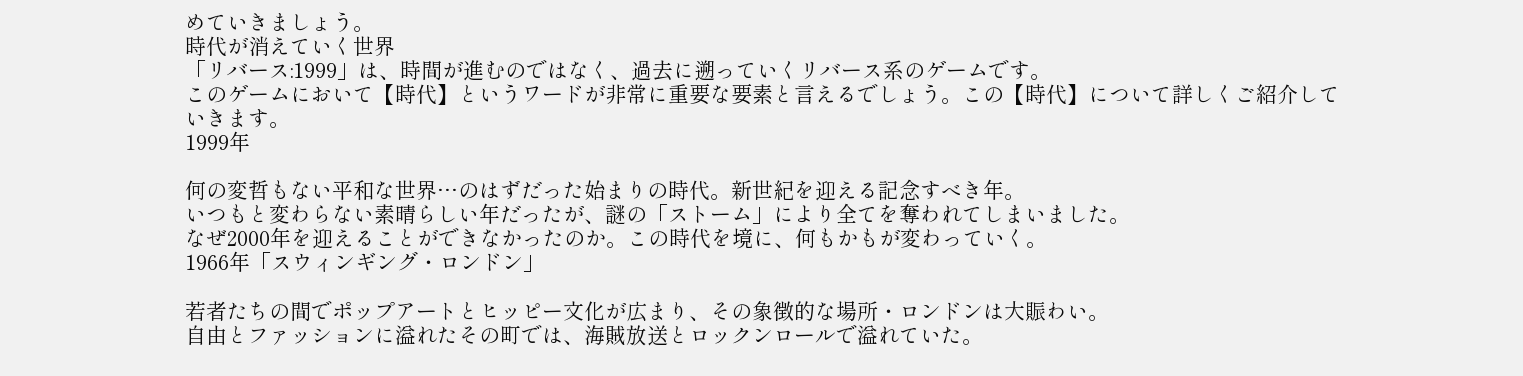めていきましょう。
時代が消えていく世界
「リバース:1999」は、時間が進むのではなく、過去に遡っていくリバース系のゲームです。
このゲームにおいて【時代】というワードが非常に重要な要素と言えるでしょう。この【時代】について詳しくご紹介していきます。
1999年

何の変哲もない平和な世界…のはずだった始まりの時代。新世紀を迎える記念すべき年。
いつもと変わらない素晴らしい年だったが、謎の「ストーム」により全てを奪われてしまいました。
なぜ2000年を迎えることができなかったのか。この時代を境に、何もかもが変わっていく。
1966年「スウィンギング・ロンドン」

若者たちの間でポップアートとヒッピー文化が広まり、その象徴的な場所・ロンドンは大賑わい。
自由とファッションに溢れたその町では、海賊放送とロックンロールで溢れていた。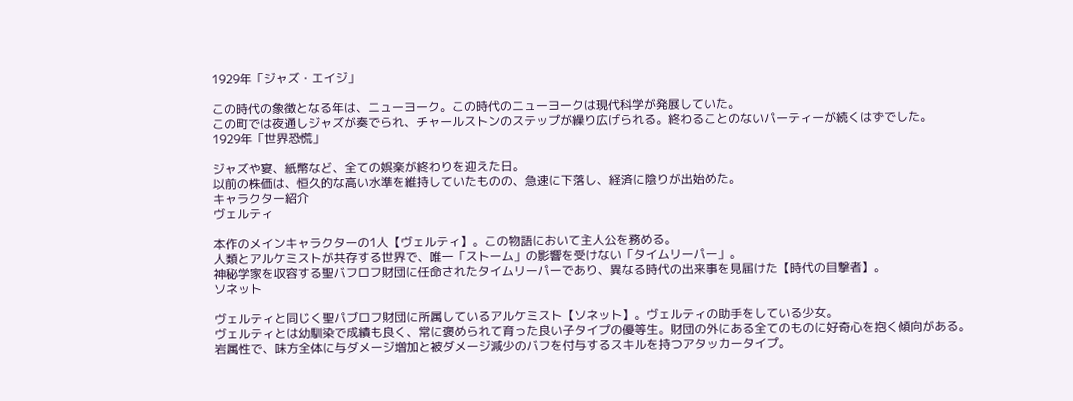1929年「ジャズ・エイジ」

この時代の象徴となる年は、ニューヨーク。この時代のニューヨークは現代科学が発展していた。
この町では夜通しジャズが奏でられ、チャールストンのステップが繰り広げられる。終わることのないパーティーが続くはずでした。
1929年「世界恐慌」

ジャズや宴、紙幣など、全ての娯楽が終わりを迎えた日。
以前の株価は、恒久的な高い水準を維持していたものの、急速に下落し、経済に陰りが出始めた。
キャラクター紹介
ヴェルティ

本作のメインキャラクターの1人【ヴェルティ】。この物語において主人公を務める。
人類とアルケミストが共存する世界で、唯一「ストーム」の影響を受けない「タイムリーパー」。
神秘学家を収容する聖バフロフ財団に任命されたタイムリーパーであり、異なる時代の出来事を見届けた【時代の目撃者】。
ソネット

ヴェルティと同じく聖パブロフ財団に所属しているアルケミスト【ソネット】。ヴェルティの助手をしている少女。
ヴェルティとは幼馴染で成績も良く、常に褒められて育った良い子タイプの優等生。財団の外にある全てのものに好奇心を抱く傾向がある。
岩属性で、味方全体に与ダメージ増加と被ダメージ減少のバフを付与するスキルを持つアタッカータイプ。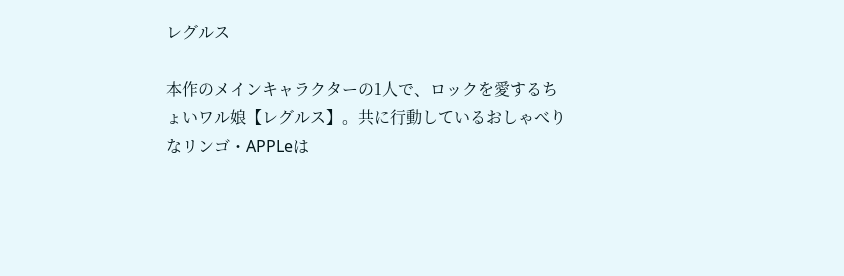レグルス

本作のメインキャラクターの1人で、ロックを愛するちょいワル娘【レグルス】。共に行動しているおしゃべりなリンゴ・APPLeは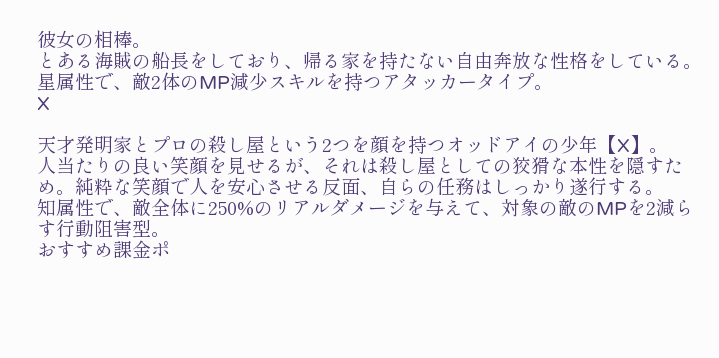彼女の相棒。
とある海賊の船長をしており、帰る家を持たない自由奔放な性格をしている。
星属性で、敵2体のMP減少スキルを持つアタッカータイプ。
X

天才発明家とプロの殺し屋という2つを顔を持つオッドアイの少年【X】。
人当たりの良い笑顔を見せるが、それは殺し屋としての狡猾な本性を隠すため。純粋な笑顔で人を安心させる反面、自らの任務はしっかり遂行する。
知属性で、敵全体に250%のリアルダメージを与えて、対象の敵のMPを2減らす行動阻害型。
おすすめ課金ポ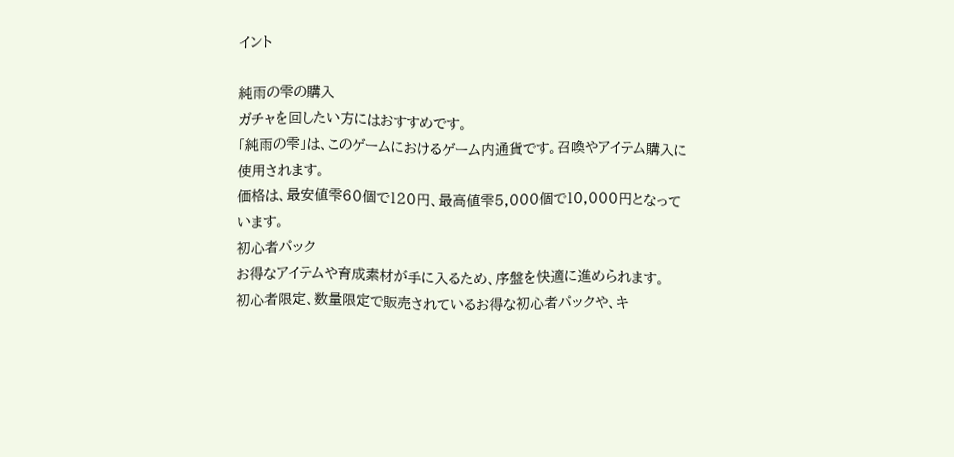イント

純雨の雫の購入
ガチャを回したい方にはおすすめです。
「純雨の雫」は、このゲームにおけるゲーム内通貨です。召喚やアイテム購入に使用されます。
価格は、最安値雫60個で120円、最高値雫5,000個で10,000円となっています。
初心者パック
お得なアイテムや育成素材が手に入るため、序盤を快適に進められます。
初心者限定、数量限定で販売されているお得な初心者パックや、キ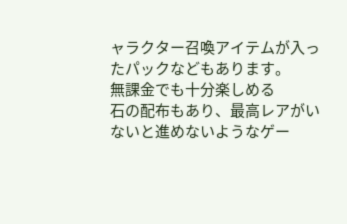ャラクター召喚アイテムが入ったパックなどもあります。
無課金でも十分楽しめる
石の配布もあり、最高レアがいないと進めないようなゲー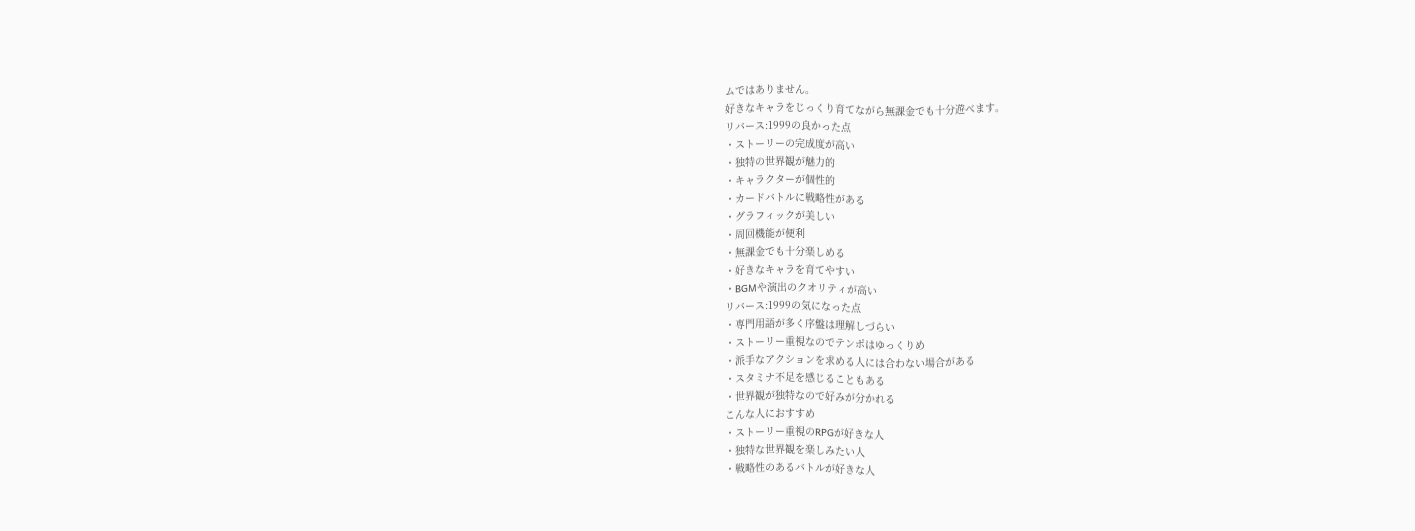ムではありません。
好きなキャラをじっくり育てながら無課金でも十分遊べます。
リバース:1999の良かった点
・ストーリーの完成度が高い
・独特の世界観が魅力的
・キャラクターが個性的
・カードバトルに戦略性がある
・グラフィックが美しい
・周回機能が便利
・無課金でも十分楽しめる
・好きなキャラを育てやすい
・BGMや演出のクオリティが高い
リバース:1999の気になった点
・専門用語が多く序盤は理解しづらい
・ストーリー重視なのでテンポはゆっくりめ
・派手なアクションを求める人には合わない場合がある
・スタミナ不足を感じることもある
・世界観が独特なので好みが分かれる
こんな人におすすめ
・ストーリー重視のRPGが好きな人
・独特な世界観を楽しみたい人
・戦略性のあるバトルが好きな人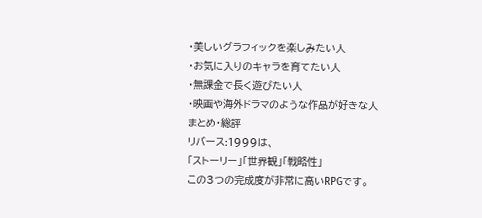・美しいグラフィックを楽しみたい人
・お気に入りのキャラを育てたい人
・無課金で長く遊びたい人
・映画や海外ドラマのような作品が好きな人
まとめ・総評
リバース:1999は、
「ストーリー」「世界観」「戦略性」
この3つの完成度が非常に高いRPGです。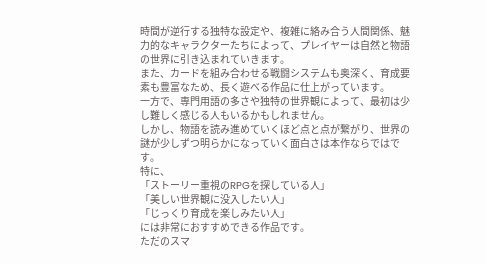時間が逆行する独特な設定や、複雑に絡み合う人間関係、魅力的なキャラクターたちによって、プレイヤーは自然と物語の世界に引き込まれていきます。
また、カードを組み合わせる戦闘システムも奥深く、育成要素も豊富なため、長く遊べる作品に仕上がっています。
一方で、専門用語の多さや独特の世界観によって、最初は少し難しく感じる人もいるかもしれません。
しかし、物語を読み進めていくほど点と点が繋がり、世界の謎が少しずつ明らかになっていく面白さは本作ならではです。
特に、
「ストーリー重視のRPGを探している人」
「美しい世界観に没入したい人」
「じっくり育成を楽しみたい人」
には非常におすすめできる作品です。
ただのスマ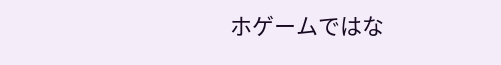ホゲームではな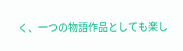く、一つの物語作品としても楽し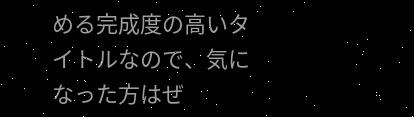める完成度の高いタイトルなので、気になった方はぜ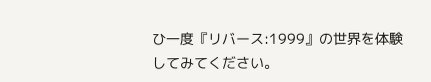ひ一度『リバース:1999』の世界を体験してみてください。